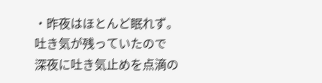・昨夜はほとんど眠れず。
吐き気が残っていたので
深夜に吐き気止めを点滴の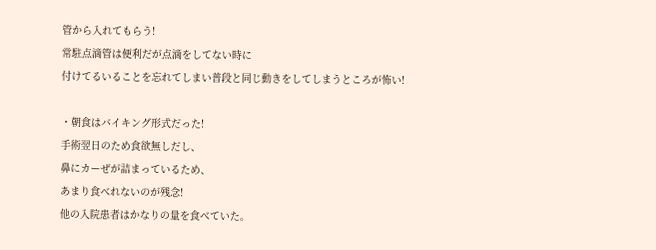管から入れてもらう!
常駐点滴管は便利だが点滴をしてない時に
付けてるいることを忘れてしまい普段と同じ動きをしてしまうところが怖い!

・朝食はバイキング形式だった!
手術翌日のため食欲無しだし、
鼻にカーぜが詰まっているため、
あまり食べれないのが残念!
他の入院患者はかなりの量を食べていた。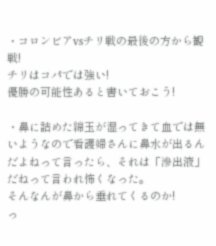・コロンビアvsチリ戦の最後の方から観戦!
チリはコパでは強い!
優勝の可能性あると書いておこう!

・鼻に詰めた綿玉が湿ってきて血では無いようなので看護婦さんに鼻水が出るんだよねって言ったら、それは「滲出液」だねって言われ怖くなった。
そんなんが鼻から垂れてくるのか!
っ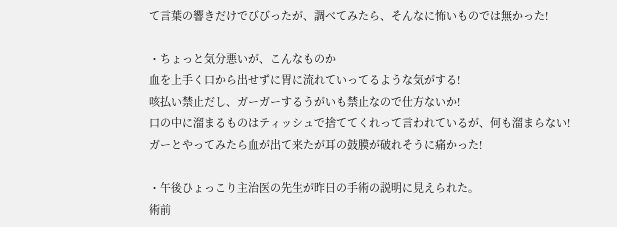て言葉の響きだけでびびったが、調べてみたら、そんなに怖いものでは無かった!

・ちょっと気分悪いが、こんなものか
血を上手く口から出せずに胃に流れていってるような気がする!
咳払い禁止だし、ガーガーするうがいも禁止なので仕方ないか!
口の中に溜まるものはティッシュで捨ててくれって言われているが、何も溜まらない!
ガーとやってみたら血が出て来たが耳の鼓膜が破れそうに痛かった!

・午後ひょっこり主治医の先生が昨日の手術の説明に見えられた。
術前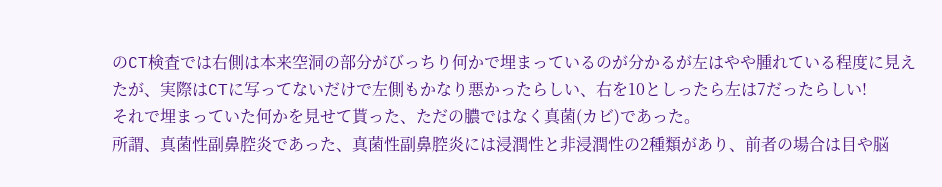のCT検査では右側は本来空洞の部分がびっちり何かで埋まっているのが分かるが左はやや腫れている程度に見えたが、実際はCTに写ってないだけで左側もかなり悪かったらしい、右を10としったら左は7だったらしい!
それで埋まっていた何かを見せて貰った、ただの膿ではなく真菌(カビ)であった。
所謂、真菌性副鼻腔炎であった、真菌性副鼻腔炎には浸潤性と非浸潤性の2種類があり、前者の場合は目や脳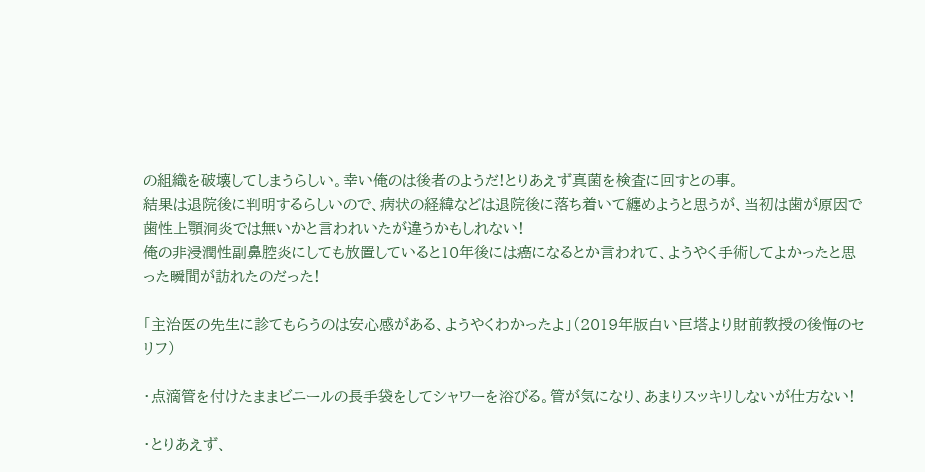の組織を破壊してしまうらしい。幸い俺のは後者のようだ!とりあえず真菌を検査に回すとの事。
結果は退院後に判明するらしいので、病状の経緯などは退院後に落ち着いて纏めようと思うが、当初は歯が原因で歯性上顎洞炎では無いかと言われいたが違うかもしれない!
俺の非浸潤性副鼻腔炎にしても放置していると10年後には癌になるとか言われて、ようやく手術してよかったと思った瞬間が訪れたのだった!

「主治医の先生に診てもらうのは安心感がある、ようやくわかったよ」(2019年版白い巨塔より財前教授の後悔のセリフ)

・点滴管を付けたままビニールの長手袋をしてシャワーを浴びる。管が気になり、あまりスッキリしないが仕方ない!

・とりあえず、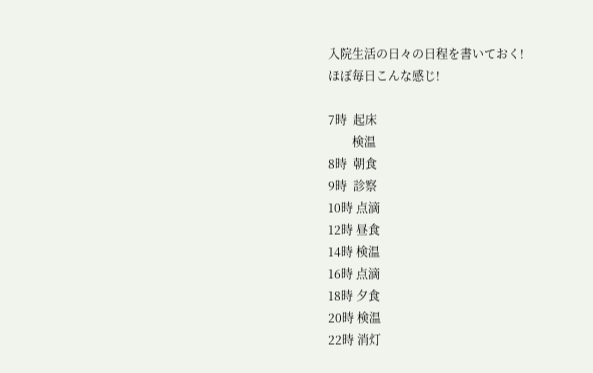入院生活の日々の日程を書いておく!
ほぼ毎日こんな感じ!

7時  起床
        検温
8時  朝食
9時  診察
10時 点滴
12時 昼食
14時 検温
16時 点滴
18時 夕食
20時 検温
22時 消灯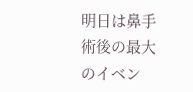明日は鼻手術後の最大のイベン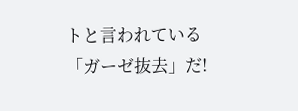トと言われている
「ガーゼ抜去」だ!